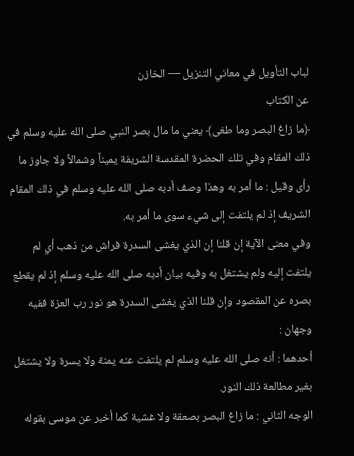لباب التأويل في معاني التنزيل — الخازن
عن الكتاب
﴿ما زاغ البصر وما طغى﴾ يعني ما مال بصر النبي صلى الله عليه وسلم في ذلك المقام وفي تلك الحضرة المقدسة الشريفة يميناً وشمالاً ولا جاوز ما رأى وقيل : ما أمر به وهذا وصف أدبه صلى الله عليه وسلم في ذلك المقام الشريف إذ لم يلتفت إلى شيء سوى ما أمر به.
وفي معنى الآية إن قلنا إن الذي يغشى السدرة فراش من ذهب أي لم يلتفت إليه ولم يشتغل به وفيه بيان أدبه صلى الله عليه وسلم إذ لم يقطع بصره عن المقصود وإن قلنا الذي يغشى السدرة هو نور رب العزة ففيه وجهان :
أحدهما : أنه صلى الله عليه وسلم لم يلتفت عنه يمنة ولا يسرة ولا يشتغل بغير مطالعة ذلك النور.
الوجه الثاني : ما زاغ البصر بصعقة ولا غشية كما أخبر عن موسى بقوله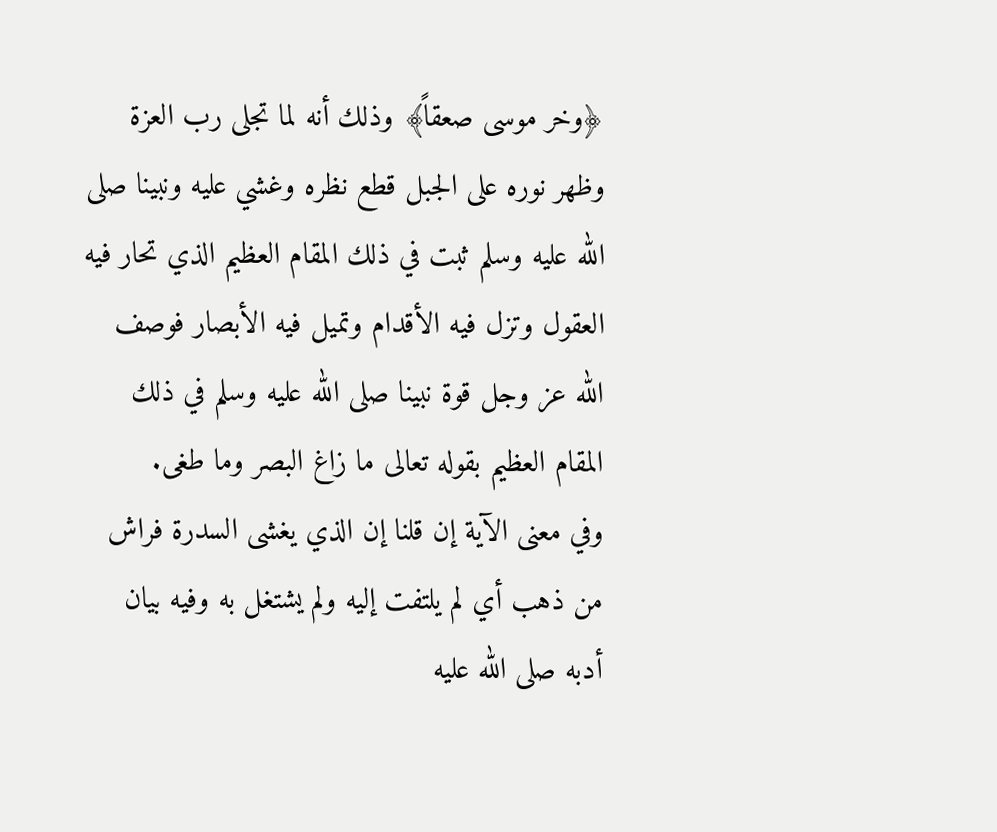﴿وخر موسى صعقاً﴾ وذلك أنه لما تجلى رب العزة وظهر نوره على الجبل قطع نظره وغشي عليه ونبينا صلى الله عليه وسلم ثبت في ذلك المقام العظيم الذي تحار فيه العقول وتزل فيه الأقدام وتميل فيه الأبصار فوصف الله عز وجل قوة نبينا صلى الله عليه وسلم في ذلك المقام العظيم بقوله تعالى ما زاغ البصر وما طغى.
وفي معنى الآية إن قلنا إن الذي يغشى السدرة فراش من ذهب أي لم يلتفت إليه ولم يشتغل به وفيه بيان أدبه صلى الله عليه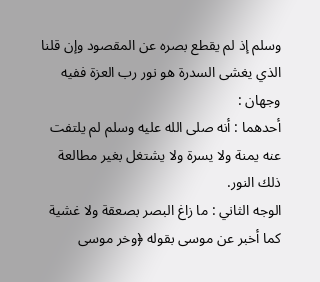وسلم إذ لم يقطع بصره عن المقصود وإن قلنا الذي يغشى السدرة هو نور رب العزة ففيه وجهان :
أحدهما : أنه صلى الله عليه وسلم لم يلتفت عنه يمنة ولا يسرة ولا يشتغل بغير مطالعة ذلك النور.
الوجه الثاني : ما زاغ البصر بصعقة ولا غشية كما أخبر عن موسى بقوله ﴿وخر موسى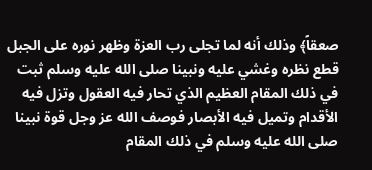صعقاً﴾ وذلك أنه لما تجلى رب العزة وظهر نوره على الجبل قطع نظره وغشي عليه ونبينا صلى الله عليه وسلم ثبت في ذلك المقام العظيم الذي تحار فيه العقول وتزل فيه الأقدام وتميل فيه الأبصار فوصف الله عز وجل قوة نبينا صلى الله عليه وسلم في ذلك المقام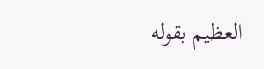العظيم بقوله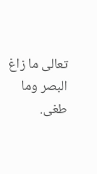تعالى ما زاغ البصر وما طغى.